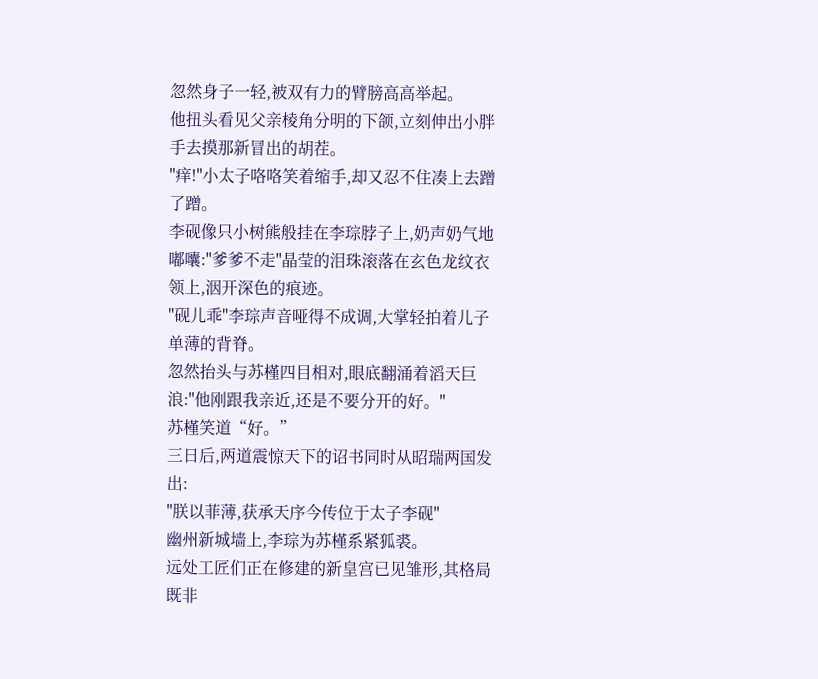忽然身子一轻,被双有力的臂膀高高举起。
他扭头看见父亲棱角分明的下颌,立刻伸出小胖手去摸那新冒出的胡茬。
"痒!"小太子咯咯笑着缩手,却又忍不住凑上去蹭了蹭。
李砚像只小树熊般挂在李琮脖子上,奶声奶气地嘟囔:"爹爹不走"晶莹的泪珠滚落在玄色龙纹衣领上,洇开深色的痕迹。
"砚儿乖"李琮声音哑得不成调,大掌轻拍着儿子单薄的背脊。
忽然抬头与苏槿四目相对,眼底翻涌着滔天巨浪:"他刚跟我亲近,还是不要分开的好。"
苏槿笑道“好。”
三日后,两道震惊天下的诏书同时从昭瑞两国发出:
"朕以菲薄,获承天序今传位于太子李砚"
幽州新城墙上,李琮为苏槿系紧狐裘。
远处工匠们正在修建的新皇宫已见雏形,其格局既非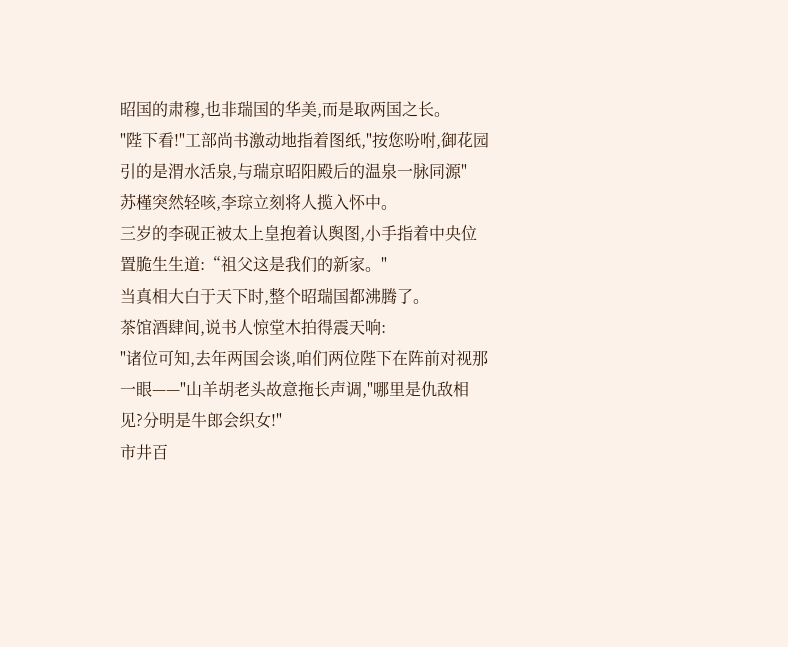昭国的肃穆,也非瑞国的华美,而是取两国之长。
"陛下看!"工部尚书激动地指着图纸,"按您吩咐,御花园引的是渭水活泉,与瑞京昭阳殿后的温泉一脉同源"
苏槿突然轻咳,李琮立刻将人揽入怀中。
三岁的李砚正被太上皇抱着认舆图,小手指着中央位置脆生生道:“祖父这是我们的新家。"
当真相大白于天下时,整个昭瑞国都沸腾了。
茶馆酒肆间,说书人惊堂木拍得震天响:
"诸位可知,去年两国会谈,咱们两位陛下在阵前对视那一眼——"山羊胡老头故意拖长声调,"哪里是仇敌相见?分明是牛郎会织女!"
市井百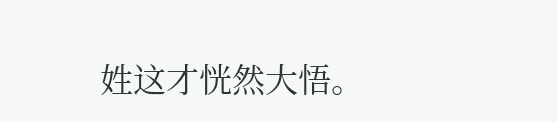姓这才恍然大悟。